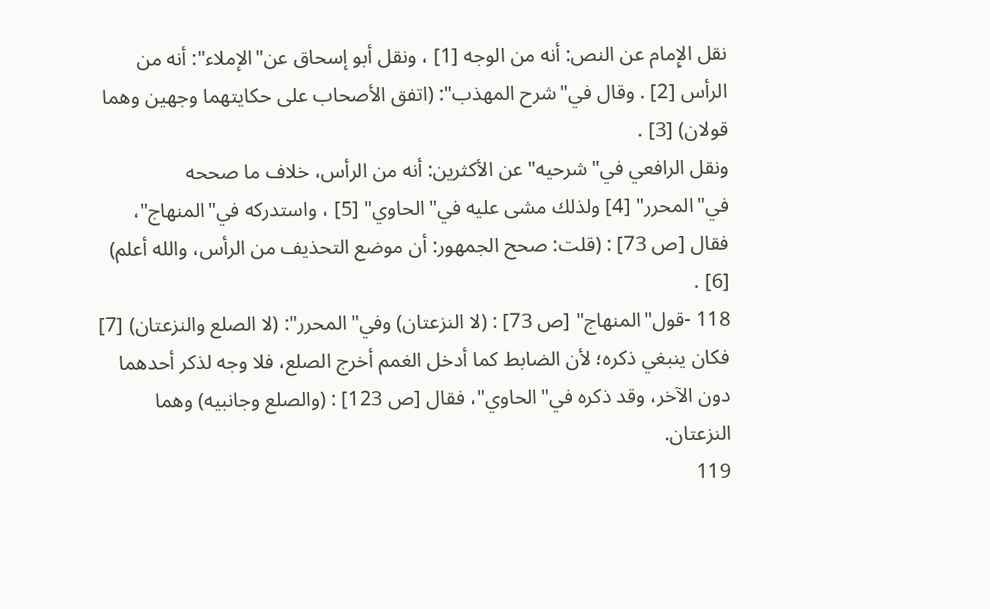نقل الإِمام عن النص: أنه من الوجه [1] ، ونقل أبو إسحاق عن"الإملاء": أنه من الرأس [2] . وقال في"شرح المهذب": (اتفق الأصحاب على حكايتهما وجهين وهما قولان) [3] .
ونقل الرافعي في"شرحيه"عن الأكثرين: أنه من الرأس، خلاف ما صححه في"المحرر" [4] ولذلك مشى عليه في"الحاوي" [5] ، واستدركه في"المنهاج"، فقال [ص 73] : (قلت: صحح الجمهور: أن موضع التحذيف من الرأس، والله أعلم) [6] .
118 -قول"المنهاج" [ص 73] : (لا النزعتان) وفي"المحرر": (لا الصلع والنزعتان) [7] فكان ينبغي ذكره؛ لأن الضابط كما أدخل الغمم أخرج الصلع، فلا وجه لذكر أحدهما دون الآخر، وقد ذكره في"الحاوي"، فقال [ص 123] : (والصلع وجانبيه) وهما النزعتان.
119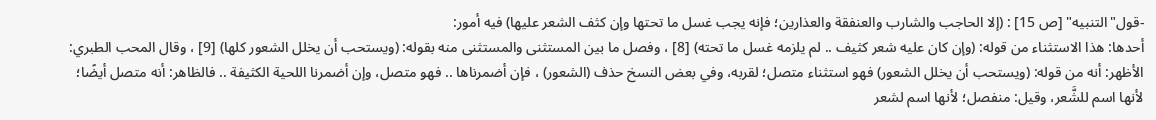-قول"التنبيه" [ص 15] : (إلا الحاجب والشارب والعنفقة والعذارين؛ فإنه يجب غسل ما تحتها وإن كثف الشعر عليها) فيه أمور:
أحدها: هذا الاستثناء من قوله: (وإن كان عليه شعر كثيف .. لم يلزمه غسل ما تحته) [8] ، وفصل ما بين المستثنى والمستثنى منه بقوله: (ويستحب أن يخلل الشعور كلها) [9] ، وقال المحب الطبري: الأظهر: أنه من قوله: (ويستحب أن يخلل الشعور) فهو استثناء متصل؛ لقربه، وفي بعض النسخ حذف (الشعور) ، فإن أضمرناها .. فهو متصل، وإن أضمرنا اللحية الكثيفة .. فالظاهر: أنه متصل أيضًا؛ لأنها اسم للشَّعر، وقيل: منفصل؛ لأنها اسم لشعر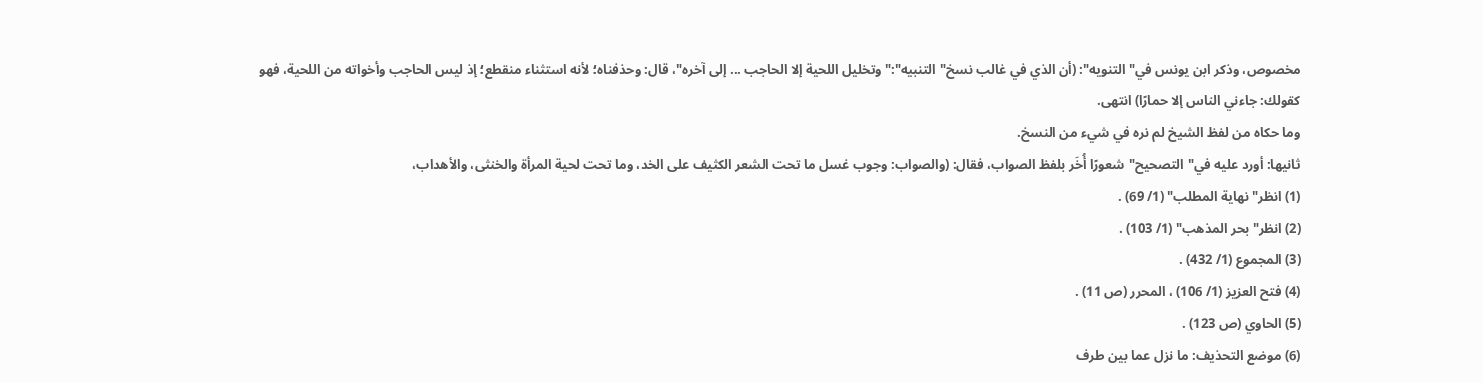مخصوص، وذكر ابن يونس في"التنويه": (أن الذي في غالب نسخ"التنبيه":"وتخليل اللحية إلا الحاجب ... إلى آخره"، قال: وحذفناه؛ لأنه استثناء منقطع؛ إذ ليس الحاجب وأخواته من اللحية، فهو كقولك: جاءني الناس إلا حمارًا) انتهى.
وما حكاه من لفظ الشيخ لم نره في شيء من النسخ.
ثانيها: أورد عليه في"التصحيح"شعورًا أُخَر بلفظ الصواب، فقال: (والصواب: وجوب غسل ما تحت الشعر الكثيف على الخد، وما تحت لحية المرأة والخنثى، والأهداب،
(1) انظر"نهاية المطلب" (1/ 69) .
(2) انظر"بحر المذهب" (1/ 103) .
(3) المجموع (1/ 432) .
(4) فتح العزيز (1/ 106) ، المحرر (ص 11) .
(5) الحاوي (ص 123) .
(6) موضع التحذيف: ما نزل عما بين طرف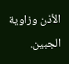الأذن وزاوية الجبين.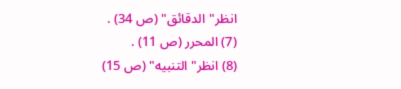انظر"الدقائق" (ص 34) .
(7) المحرر (ص 11) .
(8) انظر"التنبيه" (ص 15)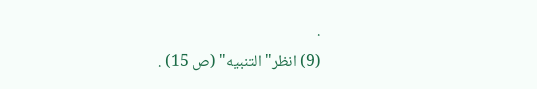.
(9) انظر"التنبيه" (ص 15) .